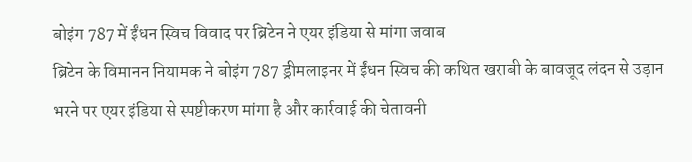बोइंग 787 में ईंधन स्विच विवाद पर ब्रिटेन ने एयर इंडिया से मांगा जवाब
ब्रिटेन के विमानन नियामक ने बोइंग 787 ड्रीमलाइनर में ईंधन स्विच की कथित खराबी के बावजूद लंदन से उड़ान भरने पर एयर इंडिया से स्पष्टीकरण मांगा है और कार्रवाई की चेतावनी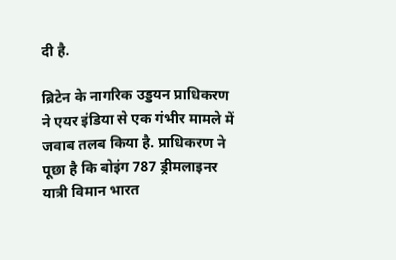दी है.

ब्रिटेन के नागरिक उड्डयन प्राधिकरण ने एयर इंडिया से एक गंभीर मामले में जवाब तलब किया है. प्राधिकरण ने पूछा है कि बोइंग 787 ड्रीमलाइनर यात्री विमान भारत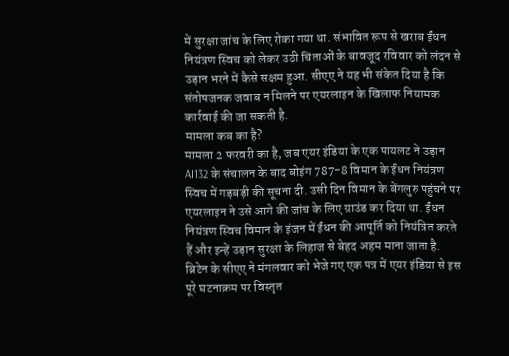में सुरक्षा जांच के लिए रोका गया था. संभावित रूप से खराब ईंधन नियंत्रण स्विच को लेकर उठी चिंताओं के बावजूद रविवार को लंदन से उड़ान भरने में कैसे सक्षम हुआ. सीएए ने यह भी संकेत दिया है कि संतोषजनक जवाब न मिलने पर एयरलाइन के खिलाफ नियामक कार्रवाई की जा सकती है.
मामला कब का है?
मामला 2 फरवरी का है, जब एयर इंडिया के एक पायलट ने उड़ान AI132 के संचालन के बाद बोइंग 787-8 विमान के ईंधन नियंत्रण स्विच में गड़बड़ी की सूचना दी. उसी दिन विमान के बेंगलुरु पहुंचने पर एयरलाइन ने उसे आगे की जांच के लिए ग्राउंड कर दिया था. ईंधन नियंत्रण स्विच विमान के इंजन में ईंधन की आपूर्ति को नियंत्रित करते हैं और इन्हें उड़ान सुरक्षा के लिहाज से बेहद अहम माना जाता है.
ब्रिटेन के सीएए ने मंगलवार को भेजे गए एक पत्र में एयर इंडिया से इस पूरे घटनाक्रम पर विस्तृत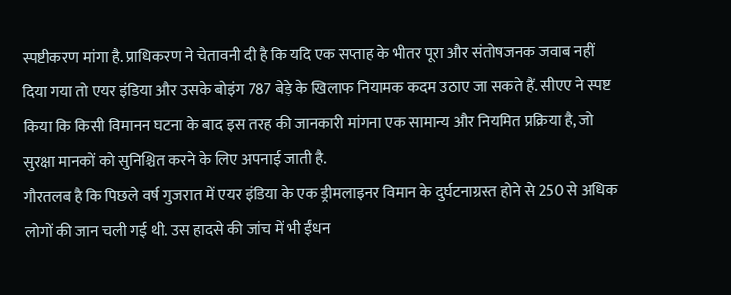स्पष्टीकरण मांगा है. प्राधिकरण ने चेतावनी दी है कि यदि एक सप्ताह के भीतर पूरा और संतोषजनक जवाब नहीं दिया गया तो एयर इंडिया और उसके बोइंग 787 बेड़े के खिलाफ नियामक कदम उठाए जा सकते हैं. सीएए ने स्पष्ट किया कि किसी विमानन घटना के बाद इस तरह की जानकारी मांगना एक सामान्य और नियमित प्रक्रिया है, जो सुरक्षा मानकों को सुनिश्चित करने के लिए अपनाई जाती है.
गौरतलब है कि पिछले वर्ष गुजरात में एयर इंडिया के एक ड्रीमलाइनर विमान के दुर्घटनाग्रस्त होने से 250 से अधिक लोगों की जान चली गई थी. उस हादसे की जांच में भी ईंधन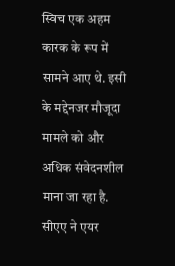स्विच एक अहम कारक के रूप में सामने आए थे. इसी के मद्देनजर मौजूदा मामले को और अधिक संवेदनशील माना जा रहा है.
सीएए ने एयर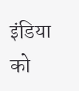इंडिया को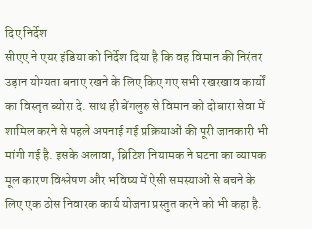दिए निर्देश
सीएए ने एयर इंडिया को निर्देश दिया है कि वह विमान की निरंतर उड़ान योग्यता बनाए रखने के लिए किए गए सभी रखरखाव कार्यों का विस्तृत ब्योरा दे. साथ ही बेंगलुरु से विमान को दोबारा सेवा में शामिल करने से पहले अपनाई गई प्रक्रियाओं की पूरी जानकारी भी मांगी गई है. इसके अलावा, ब्रिटिश नियामक ने घटना का व्यापक मूल कारण विश्लेषण और भविष्य में ऐसी समस्याओं से बचने के लिए एक ठोस निवारक कार्य योजना प्रस्तुत करने को भी कहा है.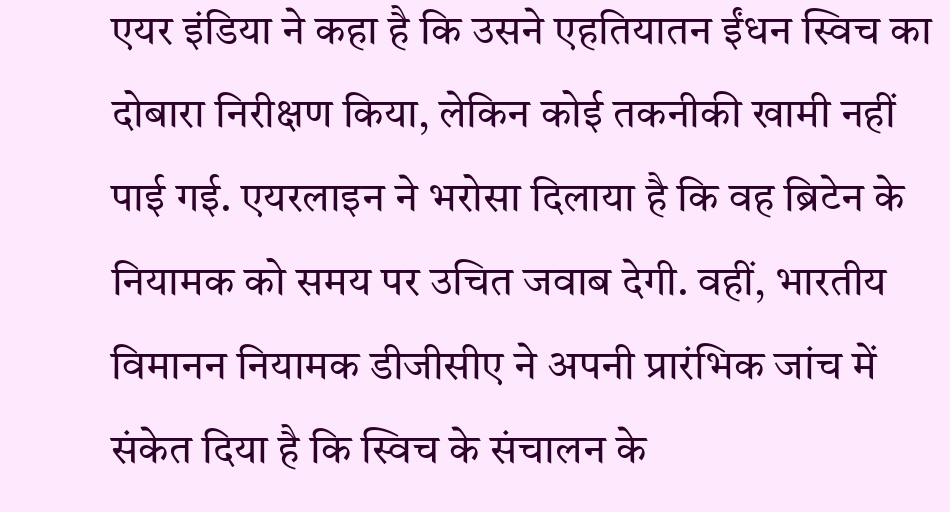एयर इंडिया ने कहा है कि उसने एहतियातन ईंधन स्विच का दोबारा निरीक्षण किया, लेकिन कोई तकनीकी खामी नहीं पाई गई. एयरलाइन ने भरोसा दिलाया है कि वह ब्रिटेन के नियामक को समय पर उचित जवाब देगी. वहीं, भारतीय विमानन नियामक डीजीसीए ने अपनी प्रारंभिक जांच में संकेत दिया है कि स्विच के संचालन के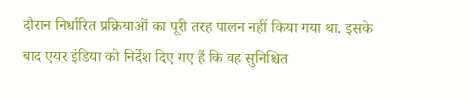दौरान निर्धारित प्रक्रियाओं का पूरी तरह पालन नहीं किया गया था. इसके बाद एयर इंडिया को निर्देश दिए गए हैं कि वह सुनिश्चित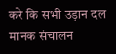करे कि सभी उड़ान दल मानक संचालन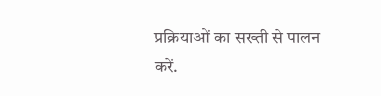प्रक्रियाओं का सख्ती से पालन करें.